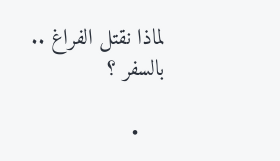لماذا نقتل الفراغ .. بالسفر ؟

    •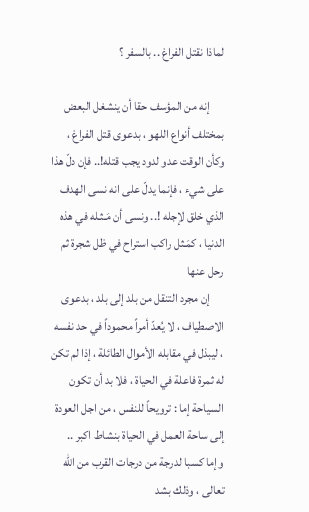لماذا نقتل الفراغ .. بالسفر ؟

      إنه من المؤسف حقا أن ينشغل البعض بمختلف أنواع اللهو ، بدعوى قتل الفراغ ، وكأن الوقت عدو لدود يجب قتله!.. فإن دلّ هذا على شيء ، فإنما يدلّ على انه نسى الهدف الذي خلق لإجله !.. ونسى أن مَـثـله في هذه الدنيا ، كمَـثل راكب استراح في ظل شجرة ثم رحل عنها
      إن مجرد التنقل من بلد إلى بلد ، بدعوى الاصطياف ، لا يُعدّ أمراً محموداً في حد نفسه ، ليبذل في مقابله الأموال الطائلة ، إذا لم تكن له ثمرة فاعلة في الحياة ، فلا بد أن تكون السياحة إما : ترويحاً للنفس ، من اجل العودة إلى ساحة العمل في الحياة بنشاط اكبر .. وإما كسبا لدرجة من درجات القرب من الله تعالى ، وذلك بشد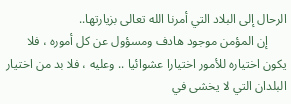الرحال إلى البلاد التي أمرنا الله تعالى بزيارتها..
      إن المؤمن موجود هادف ومسؤول عن كل أموره ، فلا يكون اختياره للأمور اختيارا عشوائيا .. وعليه ، فلا بد من اختيار البلدان التي لا يخشى في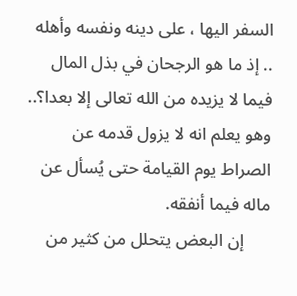السفر اليها ، على دينه ونفسه وأهله .. إذ ما هو الرجحان في بذل المال فيما لا يزيده من الله تعالى إلا بعدا؟.. وهو يعلم انه لا يزول قدمه عن الصراط يوم القيامة حتى يُسأل عن ماله فيما أنفقه.
      إن البعض يتحلل من كثير من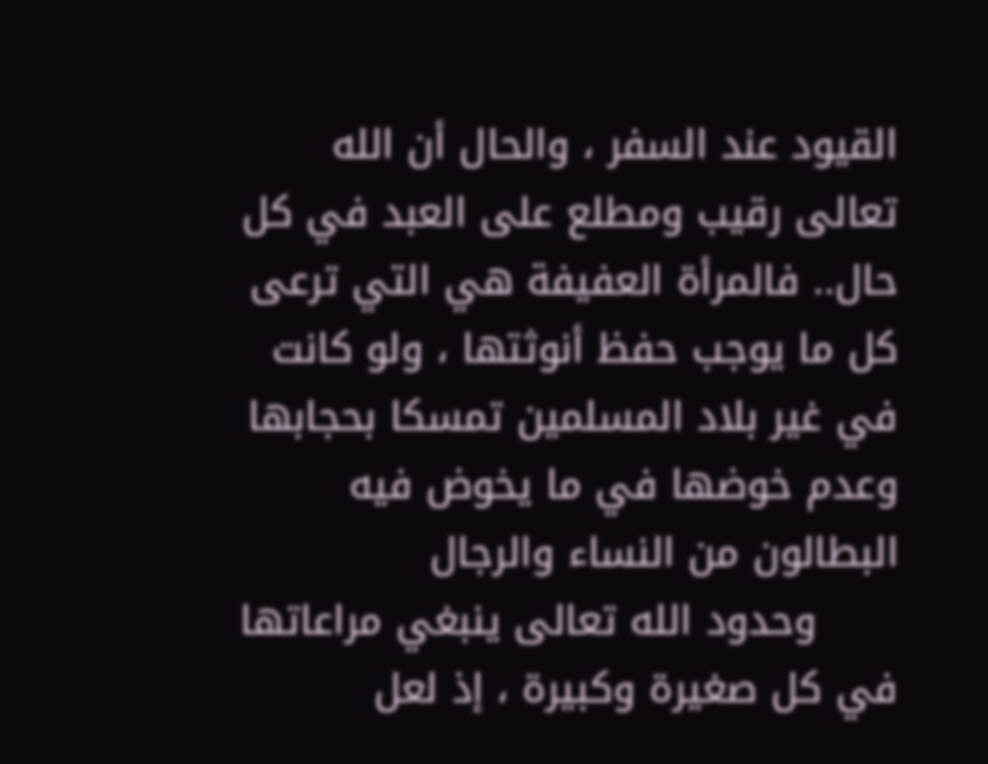القيود عند السفر ، والحال أن الله تعالى رقيب ومطلع على العبد في كل حال.. فالمرأة العفيفة هي التي ترعى كل ما يوجب حفظ أنوثتها ، ولو كانت في غير بلاد المسلمين تمسكا بحجابها وعدم خوضها في ما يخوض فيه البطالون من النساء والرجال
      وحدود الله تعالى ينبغي مراعاتها في كل صغيرة وكبيرة ، إذ لعل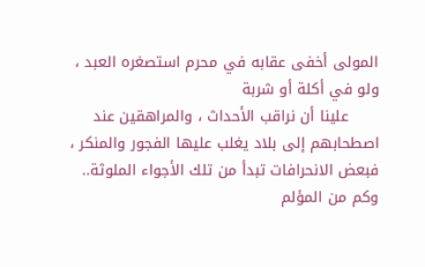المولى أخفى عقابه في محرم استصغره العبد ، ولو في أكلة أو شربة
      علينا أن نراقب الأحداث ، والمراهقين عند اصطحابهم إلى بلاد يغلب عليها الفجور والمنكر ، فبعض الانحرافات تبدأ من تلك الأجواء الملوثة.. وكم من المؤلم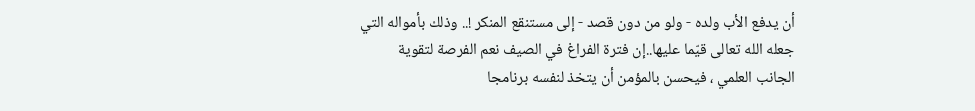أن يدفع الأب ولده - ولو من دون قصد - إلى مستنقع المنكر !.. وذلك بأمواله التي جعله الله تعالى قيّما عليها..إن فترة الفراغ في الصيف نعم الفرصة لتقوية الجانب العلمي ، فيحسن بالمؤمن أن يتخذ لنفسه برنامجا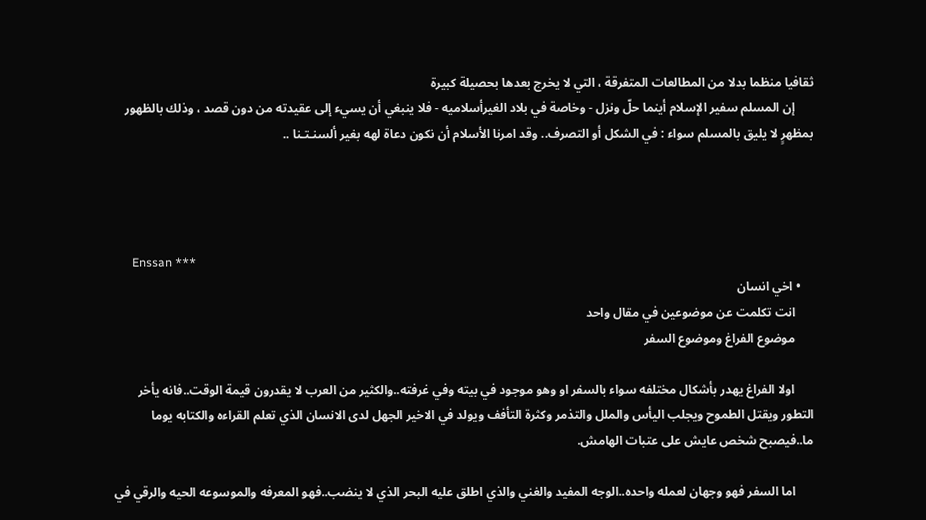ثقافيا منظما بدلا من المطالعات المتفرقة ، التي لا يخرج بعدها بحصيلة كبيرة
      إن المسلم سفير الإسلام أينما حلّ ونزل - وخاصة في بلاد الغيرأسلاميه - فلا ينبغي أن يسيء إلى عقيدته من دون قصد ، وذلك بالظهور بمظهرٍ لا يليق بالمسلم سواء : في الشكل أو التصرف.. وقد امرنا الأسلام أن نكون دعاة لهه بغير ألسنـتـنا ..




      Enssan ***
    • اخي انسان
      انت تكلمت عن موضوعين في مقال واحد
      موضوع الفراغ وموضوع السفر

      اولا الفراغ يهدر بأشكال مختلفه سواء بالسفر او وهو موجود في بيته وفي غرفته..والكثير من العرب لا يقدرون قيمة الوقت..فانه يأخر التطور ويقتل الطموح ويجلب اليأس والملل والتذمر وكثرة التأفف ويولد في الاخير الجهل لدى الانسان الذي تعلم القراءه والكتابه يوما ما..فيصبح شخص عايش على عتبات الهامش.

      اما السفر فهو وجهان لعمله واحده..الوجه المفيد والغني والذي اطلق عليه البحر الذي لا ينضب..فهو المعرفه والموسوعه الحيه والرقي في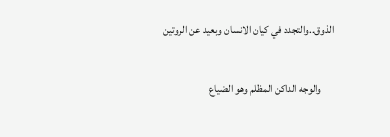الذوق..والتجدد في كيان الانسان وبعيد عن الروتين

      والوجه الداكن المظلم وهو الضياع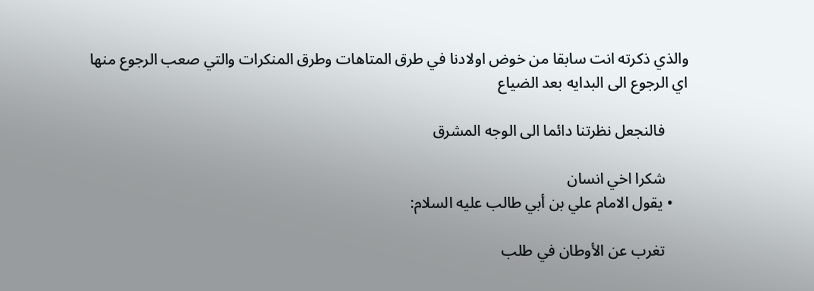والذي ذكرته انت سابقا من خوض اولادنا في طرق المتاهات وطرق المنكرات والتي صعب الرجوع منها اي الرجوع الى البدايه بعد الضياع

      فالنجعل نظرتنا دائما الى الوجه المشرق

      شكرا اخي انسان
    • يقول الامام علي بن أبي طالب عليه السلام:

      تغرب عن الأوطان في طلب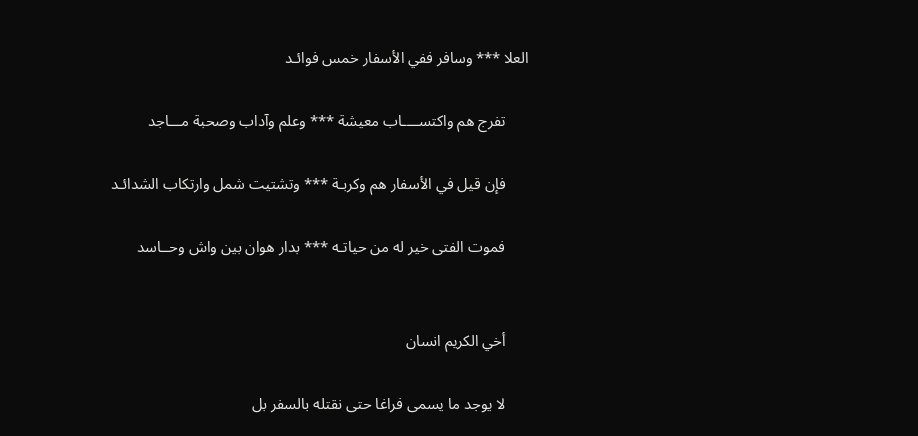العلا *** وسافر ففي الأسفار خمس فوائـد

      تفرج هم واكتســــاب معيشة *** وعلم وآداب وصحبة مـــاجد

      فإن قيل في الأسفار هم وكربـة *** وتشتيت شمل وارتكاب الشدائـد

      فموت الفتى خير له من حياتـه *** بدار هوان بين واش وحــاسد


      أخي الكريم انسان

      لا يوجد ما يسمى فراغا حتى نقتله بالسفر بل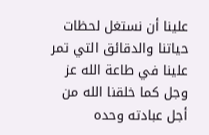علينا أن نستغل لحظات حياتنا والدقائق التي تمر علينا في طاعة الله عز وجل كما خلقنا الله من أجل عبادته وحده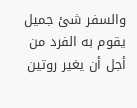والسفر شئ جميل يقوم به الفرد من أجل أن يغير روتين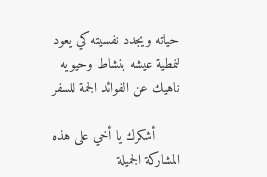حياته ويجدد نفسيته كي يعود لنمطية عيشه بنشاط وحيويه ناهيك عن الفوائد الجمة للسفر

      أشكرك يا أخي على هذه المشاركة الجميلة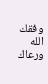وفقك الله ورعاك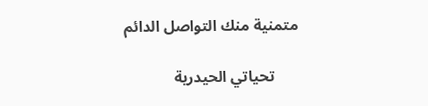متمنية منك التواصل الدائم

      تحياتي الحيدرية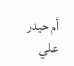أم حيدر علي